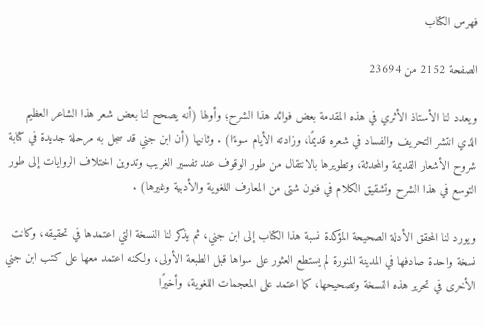فهرس الكتاب

الصفحة 2152 من 23694

ويعدد لنا الأستاذ الأثري في هذه المقدمة بعض فوائد هذا الشرح؛ وأولها (أنه يصحح لنا بعض شعر هذا الشاعر العظيم الذي انتشر التحريف والفساد في شعره قديمًا، وزادته الأيام سوءًا) . وثانيها (أن ابن جني قد سجل به مرحلة جديدة في كتابة شروح الأشعار القديمة والمحدثة، وتطويرها بالانتقال من طور الوقوف عند تفسير الغريب وتدوين اختلاف الروايات إلى طور التوسع في هذا الشرح وتشقيق الكلام في فنون شتى من المعارف اللغوية والأدبية وغيرها) .

ويورد لنا المحقق الأدلة الصحيحة المؤكدة نسبة هذا الكتاب إلى ابن جني، ثم يذكر لنا النسخة التي اعتمدها في تحقيقه، وكانت نسخة واحدة صادفها في المدينة المنورة لم يستطع العثور على سواها قبل الطبعة الأولى، ولكنه اعتمد معها على كتب ابن جني الأخرى في تحرير هذه النسخة وتصحيحها، كما اعتمد على المعجمات اللغوية، وأخيرًا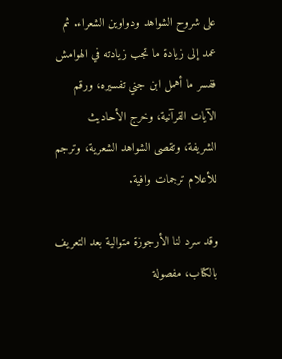على شروح الشواهد ودواوين الشعراء. ثم عمد إلى زيادة ما تجب زيادته في الهوامش ففسر ما أهمل ابن جني تفسيره، ورقم الآيات القرآنية، وخرج الأحاديث الشريفة، وتقصى الشواهد الشعرية، وترجم للأعلام ترجمات وافية.

وقد سرد لنا الأرجوزة متوالية بعد التعريف بالكتاب، مفصولة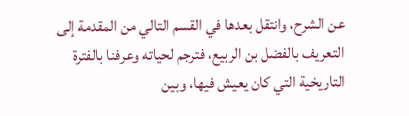عن الشرح، وانتقل بعدها في القسم التالي من المقدمة إلى التعريف بالفضل بن الربيع، فترجم لحياته وعرفنا بالفترة التاريخية التي كان يعيش فيها، وبين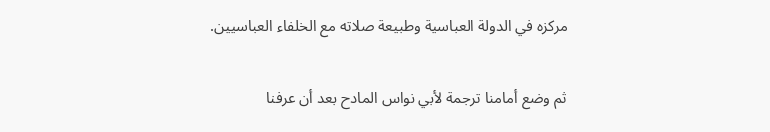مركزه في الدولة العباسية وطبيعة صلاته مع الخلفاء العباسيين.

ثم وضع أمامنا ترجمة لأبي نواس المادح بعد أن عرفنا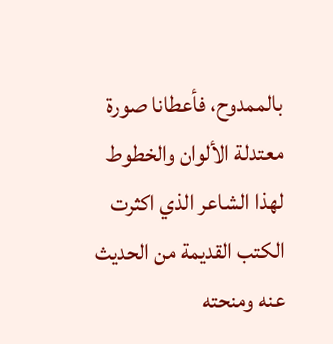بالممدوح، فأعطانا صورة معتدلة الألوان والخطوط لهذا الشاعر الذي اكثرت الكتب القديمة من الحديث عنه ومنحته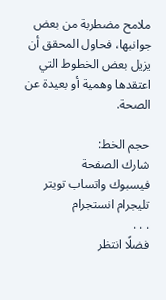ملامح مضطربة من بعض جوانبها، فحاول المحقق أن يزيل بعض الخطوط التي اعتقدها وهمية أو بعيدة عن الصحة.

حجم الخط:
شارك الصفحة
فيسبوك واتساب تويتر تليجرام انستجرام
. . .
فضلًا انتظر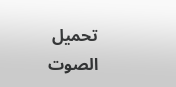تحميل الصوت